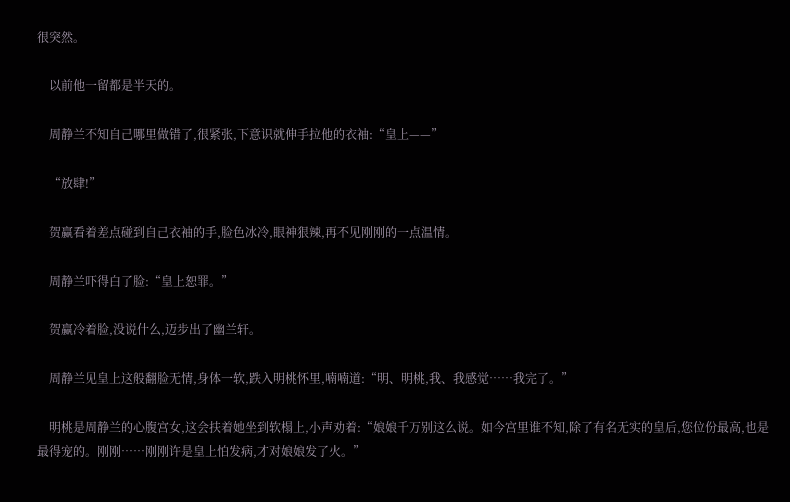很突然。

    以前他一留都是半天的。

    周静兰不知自己哪里做错了,很紧张,下意识就伸手拉他的衣袖:“皇上——”

    “放肆!”

    贺赢看着差点碰到自己衣袖的手,脸色冰冷,眼神狠辣,再不见刚刚的一点温情。

    周静兰吓得白了脸:“皇上恕罪。”

    贺赢冷着脸,没说什么,迈步出了幽兰轩。

    周静兰见皇上这般翻脸无情,身体一软,跌入明桃怀里,喃喃道:“明、明桃,我、我感觉……我完了。”

    明桃是周静兰的心腹宫女,这会扶着她坐到软榻上,小声劝着:“娘娘千万别这么说。如今宫里谁不知,除了有名无实的皇后,您位份最高,也是最得宠的。刚刚……刚刚许是皇上怕发病,才对娘娘发了火。”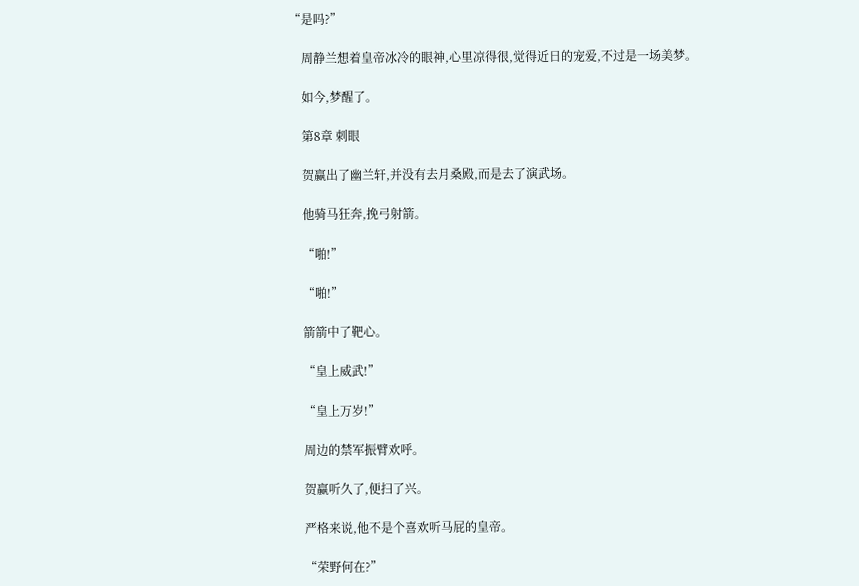“是吗?”

    周静兰想着皇帝冰冷的眼神,心里凉得很,觉得近日的宠爱,不过是一场美梦。

    如今,梦醒了。

    第8章 刺眼

    贺赢出了幽兰轩,并没有去月桑殿,而是去了演武场。

    他骑马狂奔,挽弓射箭。

    “啪!”

    “啪!”

    箭箭中了靶心。

    “皇上威武!”

    “皇上万岁!”

    周边的禁军振臂欢呼。

    贺赢听久了,便扫了兴。

    严格来说,他不是个喜欢听马屁的皇帝。

    “荣野何在?”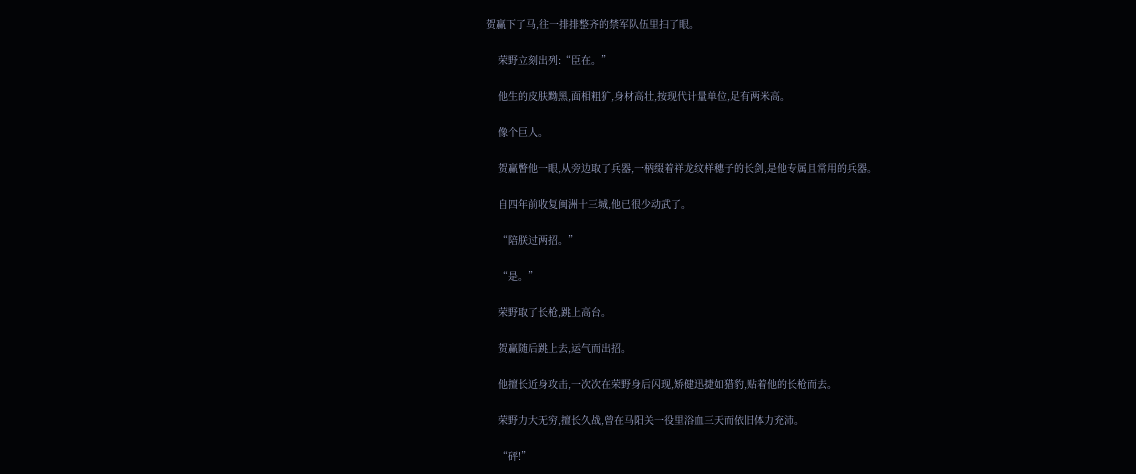贺赢下了马,往一排排整齐的禁军队伍里扫了眼。

    荣野立刻出列:“臣在。”

    他生的皮肤黝黑,面相粗犷,身材高壮,按现代计量单位,足有两米高。

    像个巨人。

    贺赢瞥他一眼,从旁边取了兵器,一柄缀着祥龙纹样穗子的长剑,是他专属且常用的兵器。

    自四年前收复闽洲十三城,他已很少动武了。

    “陪朕过两招。”

    “是。”

    荣野取了长枪,跳上高台。

    贺赢随后跳上去,运气而出招。

    他擅长近身攻击,一次次在荣野身后闪现,矫健迅捷如猎豹,贴着他的长枪而去。

    荣野力大无穷,擅长久战,曾在马阳关一役里浴血三天而依旧体力充沛。

    “砰!”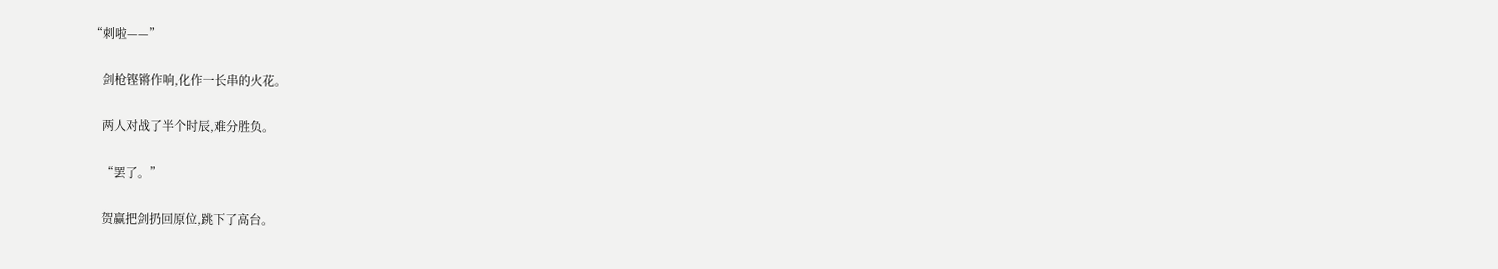“刺啦——”

    剑枪铿锵作响,化作一长串的火花。

    两人对战了半个时辰,难分胜负。

    “罢了。”

    贺赢把剑扔回原位,跳下了高台。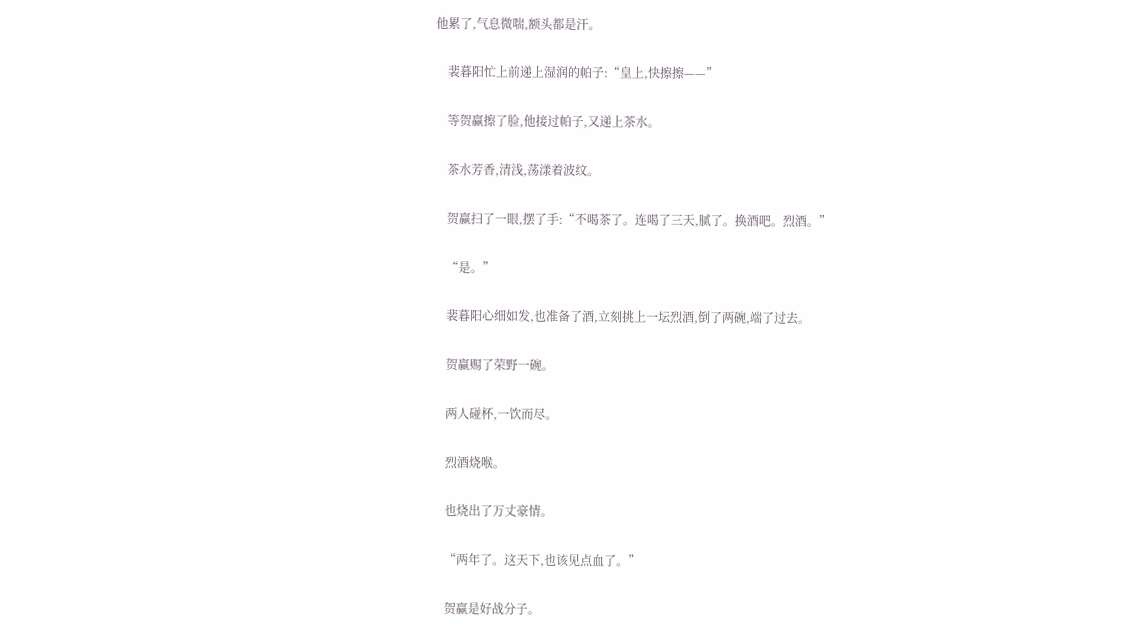他累了,气息微喘,额头都是汗。

    裴暮阳忙上前递上湿润的帕子:“皇上,快擦擦——”

    等贺赢擦了脸,他接过帕子,又递上茶水。

    茶水芳香,清浅,荡漾着波纹。

    贺赢扫了一眼,摆了手:“不喝茶了。连喝了三天,腻了。换酒吧。烈酒。”

    “是。”

    裴暮阳心细如发,也准备了酒,立刻挑上一坛烈酒,倒了两碗,端了过去。

    贺赢赐了荣野一碗。

    两人碰杯,一饮而尽。

    烈酒烧喉。

    也烧出了万丈豪情。

    “两年了。这天下,也该见点血了。”

    贺赢是好战分子。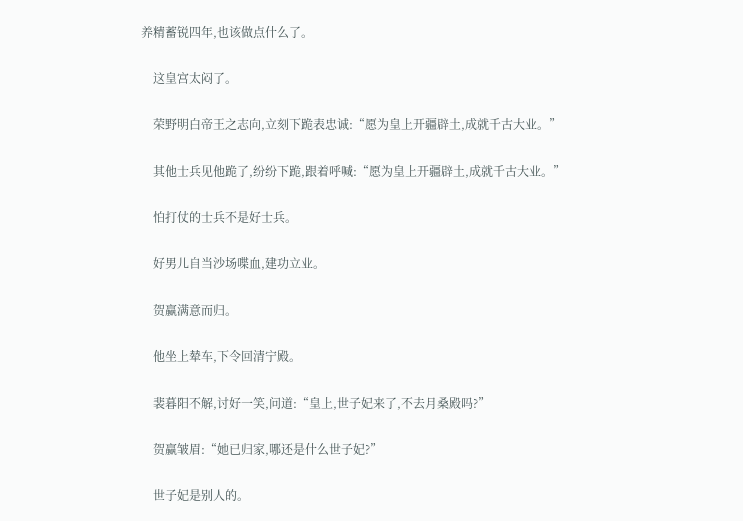养精蓄锐四年,也该做点什么了。

    这皇宫太闷了。

    荣野明白帝王之志向,立刻下跪表忠诚:“愿为皇上开疆辟土,成就千古大业。”

    其他士兵见他跪了,纷纷下跪,跟着呼喊:“愿为皇上开疆辟土,成就千古大业。”

    怕打仗的士兵不是好士兵。

    好男儿自当沙场喋血,建功立业。

    贺赢满意而归。

    他坐上辇车,下令回清宁殿。

    裴暮阳不解,讨好一笑,问道:“皇上,世子妃来了,不去月桑殿吗?”

    贺赢皱眉:“她已归家,哪还是什么世子妃?”

    世子妃是别人的。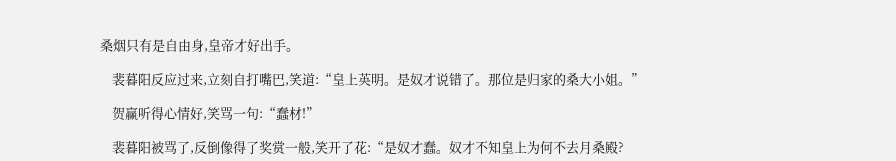桑烟只有是自由身,皇帝才好出手。

    裴暮阳反应过来,立刻自打嘴巴,笑道:“皇上英明。是奴才说错了。那位是归家的桑大小姐。”

    贺赢听得心情好,笑骂一句:“蠢材!”

    裴暮阳被骂了,反倒像得了奖赏一般,笑开了花:“是奴才蠢。奴才不知皇上为何不去月桑殿?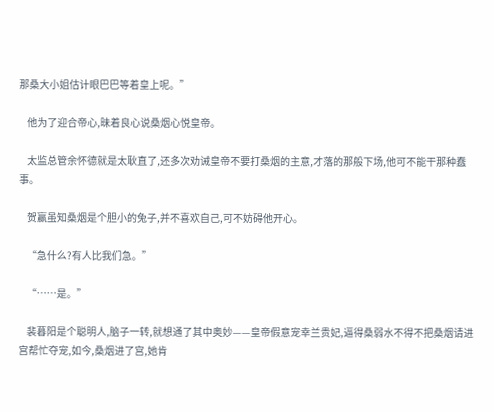那桑大小姐估计眼巴巴等着皇上呢。”

    他为了迎合帝心,昧着良心说桑烟心悦皇帝。

    太监总管余怀德就是太耿直了,还多次劝诫皇帝不要打桑烟的主意,才落的那般下场,他可不能干那种蠢事。

    贺赢虽知桑烟是个胆小的兔子,并不喜欢自己,可不妨碍他开心。

    “急什么?有人比我们急。”

    “……是。”

    裴暮阳是个聪明人,脑子一转,就想通了其中奥妙——皇帝假意宠幸兰贵妃,逼得桑弱水不得不把桑烟请进宫帮忙夺宠,如今,桑烟进了宫,她肯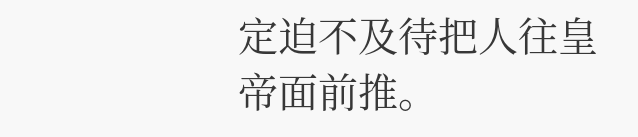定迫不及待把人往皇帝面前推。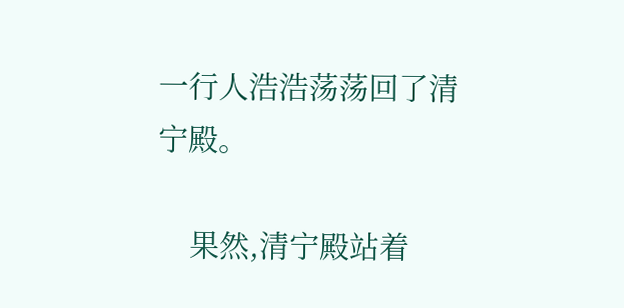一行人浩浩荡荡回了清宁殿。

    果然,清宁殿站着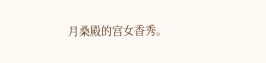月桑殿的宫女香秀。